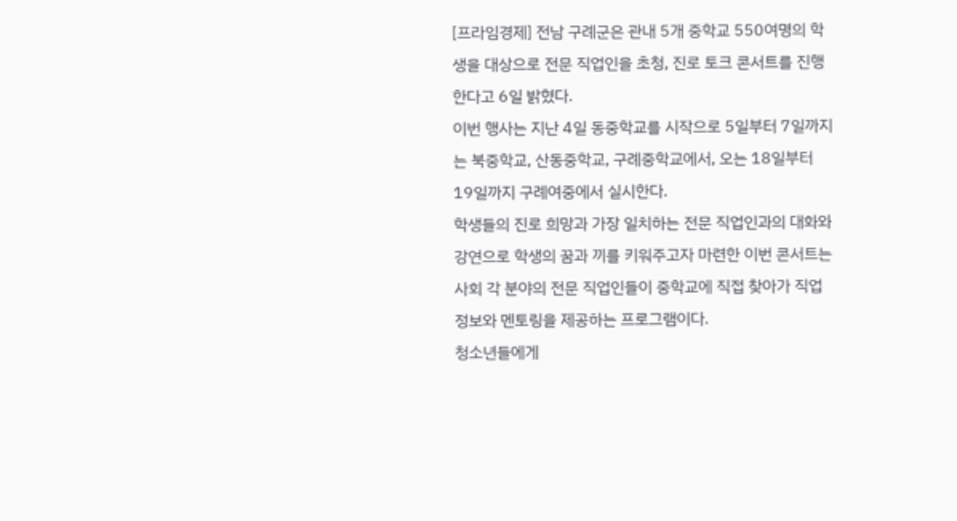[프라임경제] 전남 구례군은 관내 5개 중학교 550여명의 학생을 대상으로 전문 직업인을 초청, 진로 토크 콘서트를 진행한다고 6일 밝혔다.
이번 행사는 지난 4일 동중학교를 시작으로 5일부터 7일까지는 북중학교, 산동중학교, 구례중학교에서, 오는 18일부터 19일까지 구례여중에서 실시한다.
학생들의 진로 희망과 가장 일치하는 전문 직업인과의 대화와 강연으로 학생의 꿈과 끼를 키워주고자 마련한 이번 콘서트는 사회 각 분야의 전문 직업인들이 중학교에 직접 찾아가 직업 정보와 멘토링을 제공하는 프로그램이다.
청소년들에게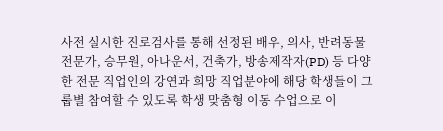사전 실시한 진로검사를 통해 선정된 배우, 의사, 반려동물전문가, 승무원, 아나운서, 건축가, 방송제작자(PD) 등 다양한 전문 직업인의 강연과 희망 직업분야에 해당 학생들이 그룹별 참여할 수 있도록 학생 맞춤형 이동 수업으로 이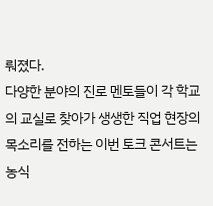뤄졌다.
다양한 분야의 진로 멘토들이 각 학교의 교실로 찾아가 생생한 직업 현장의 목소리를 전하는 이번 토크 콘서트는 농식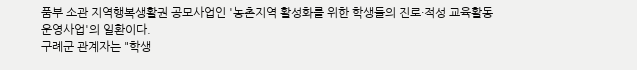품부 소관 지역행복생활권 공모사업인 '농촌지역 활성화를 위한 학생들의 진로·적성 교육활동 운영사업'의 일환이다.
구례군 관계자는 "학생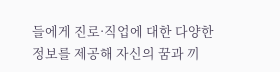들에게 진로·직업에 대한 다양한 정보를 제공해 자신의 꿈과 끼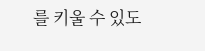를 키울 수 있도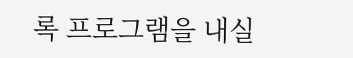록 프로그램을 내실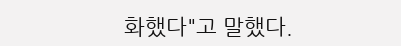화했다"고 말했다.